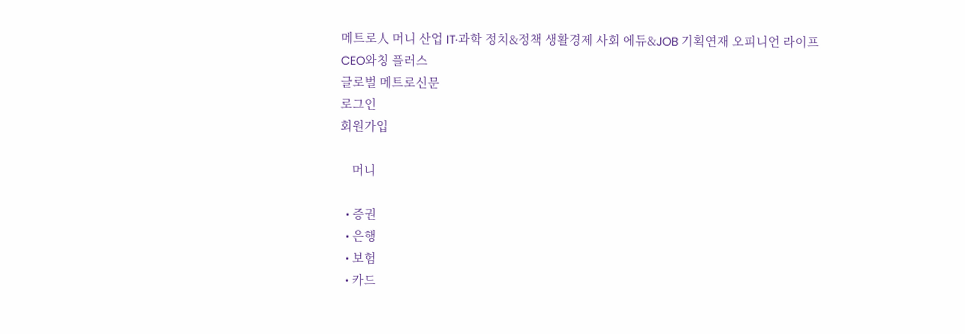메트로人 머니 산업 IT·과학 정치&정책 생활경제 사회 에듀&JOB 기획연재 오피니언 라이프 CEO와칭 플러스
글로벌 메트로신문
로그인
회원가입

    머니

  • 증권
  • 은행
  • 보험
  • 카드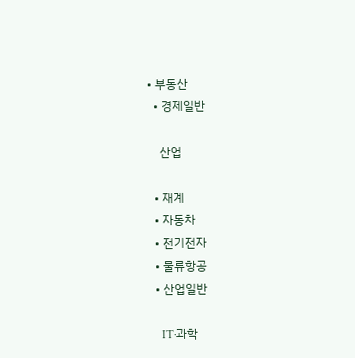• 부동산
  • 경제일반

    산업

  • 재계
  • 자동차
  • 전기전자
  • 물류항공
  • 산업일반

    IT·과학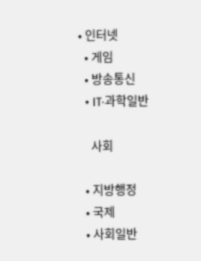• 인터넷
  • 게임
  • 방송통신
  • IT·과학일반

    사회

  • 지방행정
  • 국제
  • 사회일반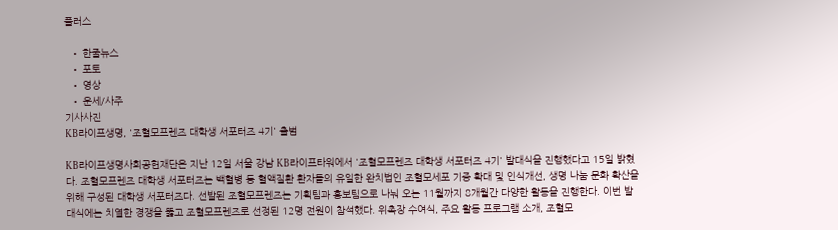플러스

  • 한줄뉴스
  • 포토
  • 영상
  • 운세/사주
기사사진
KB라이프생명, '조혈모프렌즈 대학생 서포터즈 4기' 출범

KB라이프생명사회공헌재단은 지난 12일 서울 강남 KB라이프타워에서 '조혈모프렌즈 대학생 서포터즈 4기' 발대식을 진행했다고 15일 밝혔다. 조혈모프렌즈 대학생 서포터즈는 백혈병 등 혈액질환 환자들의 유일한 완치법인 조혈모세포 기증 확대 및 인식개선, 생명 나눔 문화 확산을 위해 구성된 대학생 서포터즈다. 선발된 조혈모프렌즈는 기획팀과 홍보팀으로 나눠 오는 11월까지 8개월간 다양한 활동을 진행한다. 이번 발대식에는 치열한 경쟁을 뚫고 조혈모프렌즈로 선정된 12명 전원이 참석했다. 위촉장 수여식, 주요 활동 프로그램 소개, 조혈모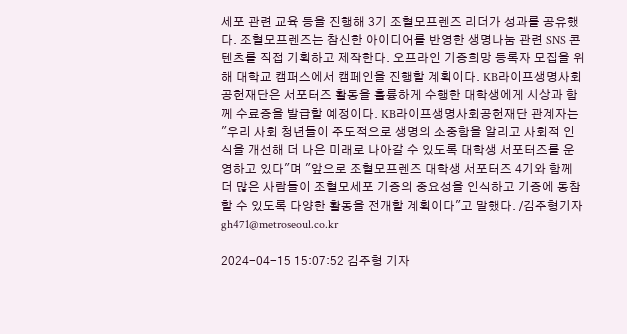세포 관련 교육 등을 진행해 3기 조혈모프렌즈 리더가 성과를 공유했다. 조혈모프렌즈는 참신한 아이디어를 반영한 생명나눔 관련 SNS 콘텐츠를 직접 기획하고 제작한다. 오프라인 기증희망 등록자 모집을 위해 대학교 캠퍼스에서 캠페인을 진행할 계획이다. KB라이프생명사회공헌재단은 서포터즈 활동을 훌륭하게 수행한 대학생에게 시상과 함께 수료증을 발급할 예정이다. KB라이프생명사회공헌재단 관계자는 "우리 사회 청년들이 주도적으로 생명의 소중함을 알리고 사회적 인식을 개선해 더 나은 미래로 나아갈 수 있도록 대학생 서포터즈를 운영하고 있다"며 "앞으로 조혈모프렌즈 대학생 서포터즈 4기와 함께 더 많은 사람들이 조혈모세포 기증의 중요성을 인식하고 기증에 동참할 수 있도록 다양한 활동을 전개할 계획이다"고 말했다. /김주형기자 gh471@metroseoul.co.kr

2024-04-15 15:07:52 김주형 기자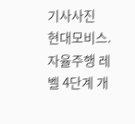기사사진
현대모비스. 자율주행 레벨 4단계 개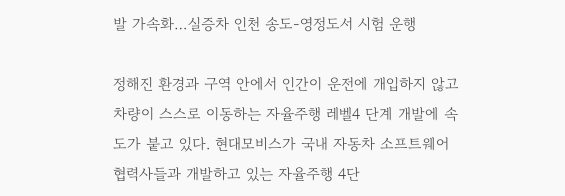발 가속화…실증차 인천 송도-영정도서 시험 운행

정해진 환경과 구역 안에서 인간이 운전에 개입하지 않고 차량이 스스로 이동하는 자율주행 레벨4 단계 개발에 속도가 붙고 있다. 현대모비스가 국내 자동차 소프트웨어 협력사들과 개발하고 있는 자율주행 4단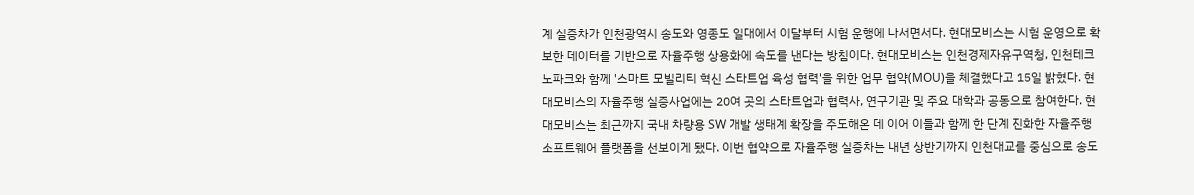계 실증차가 인천광역시 송도와 영종도 일대에서 이달부터 시험 운행에 나서면서다. 현대모비스는 시험 운영으로 확보한 데이터를 기반으로 자율주행 상용화에 속도를 낸다는 방침이다. 현대모비스는 인천경제자유구역청, 인천테크노파크와 함께 '스마트 모빌리티 혁신 스타트업 육성 협력'을 위한 업무 협약(MOU)을 체결했다고 15일 밝혔다. 현대모비스의 자율주행 실증사업에는 20여 곳의 스타트업과 협력사, 연구기관 및 주요 대학과 공동으로 참여한다. 현대모비스는 최근까지 국내 차량용 SW 개발 생태계 확장을 주도해온 데 이어 이들과 함께 한 단계 진화한 자율주행 소프트웨어 플랫폼을 선보이게 됐다. 이번 협약으로 자율주행 실증차는 내년 상반기까지 인천대교를 중심으로 송도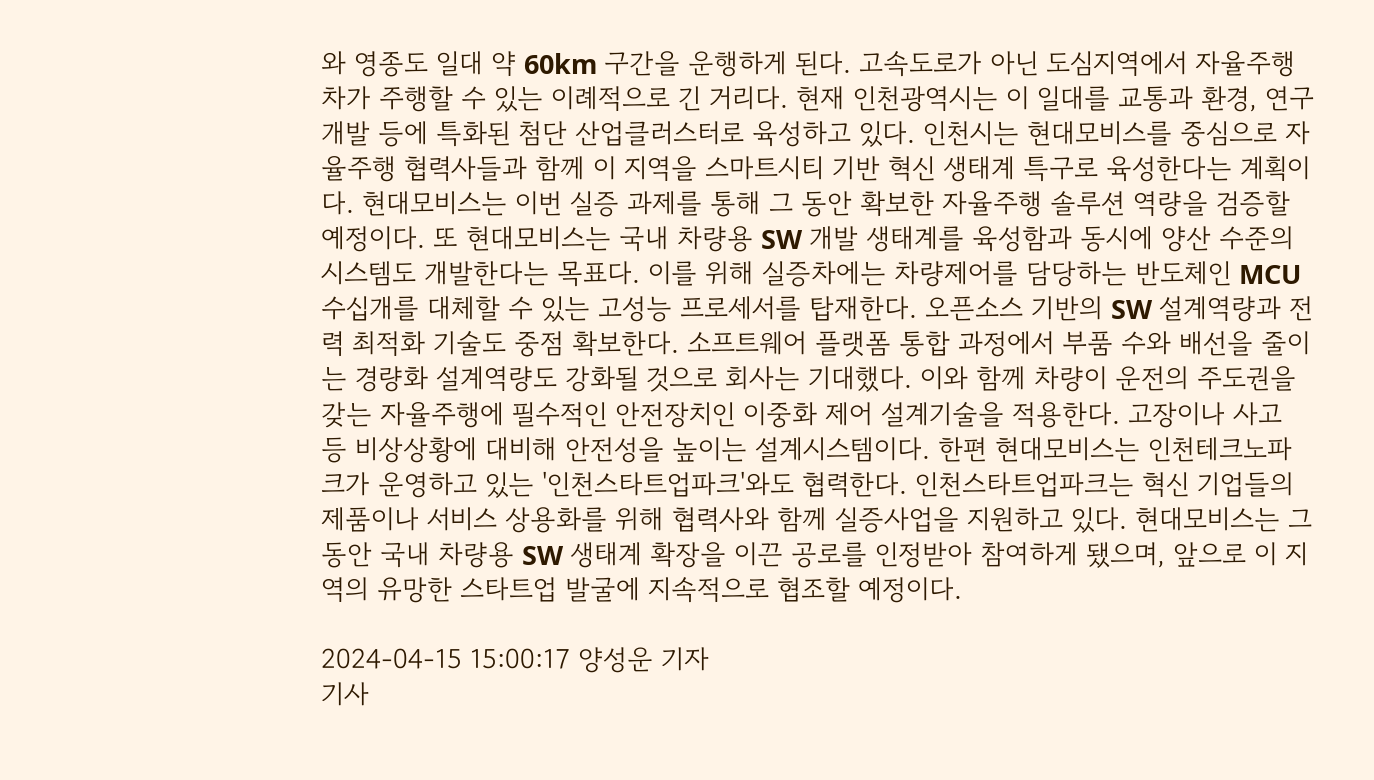와 영종도 일대 약 60km 구간을 운행하게 된다. 고속도로가 아닌 도심지역에서 자율주행차가 주행할 수 있는 이례적으로 긴 거리다. 현재 인천광역시는 이 일대를 교통과 환경, 연구개발 등에 특화된 첨단 산업클러스터로 육성하고 있다. 인천시는 현대모비스를 중심으로 자율주행 협력사들과 함께 이 지역을 스마트시티 기반 혁신 생태계 특구로 육성한다는 계획이다. 현대모비스는 이번 실증 과제를 통해 그 동안 확보한 자율주행 솔루션 역량을 검증할 예정이다. 또 현대모비스는 국내 차량용 SW 개발 생태계를 육성함과 동시에 양산 수준의 시스템도 개발한다는 목표다. 이를 위해 실증차에는 차량제어를 담당하는 반도체인 MCU 수십개를 대체할 수 있는 고성능 프로세서를 탑재한다. 오픈소스 기반의 SW 설계역량과 전력 최적화 기술도 중점 확보한다. 소프트웨어 플랫폼 통합 과정에서 부품 수와 배선을 줄이는 경량화 설계역량도 강화될 것으로 회사는 기대했다. 이와 함께 차량이 운전의 주도권을 갖는 자율주행에 필수적인 안전장치인 이중화 제어 설계기술을 적용한다. 고장이나 사고 등 비상상황에 대비해 안전성을 높이는 설계시스템이다. 한편 현대모비스는 인천테크노파크가 운영하고 있는 '인천스타트업파크'와도 협력한다. 인천스타트업파크는 혁신 기업들의 제품이나 서비스 상용화를 위해 협력사와 함께 실증사업을 지원하고 있다. 현대모비스는 그 동안 국내 차량용 SW 생태계 확장을 이끈 공로를 인정받아 참여하게 됐으며, 앞으로 이 지역의 유망한 스타트업 발굴에 지속적으로 협조할 예정이다.

2024-04-15 15:00:17 양성운 기자
기사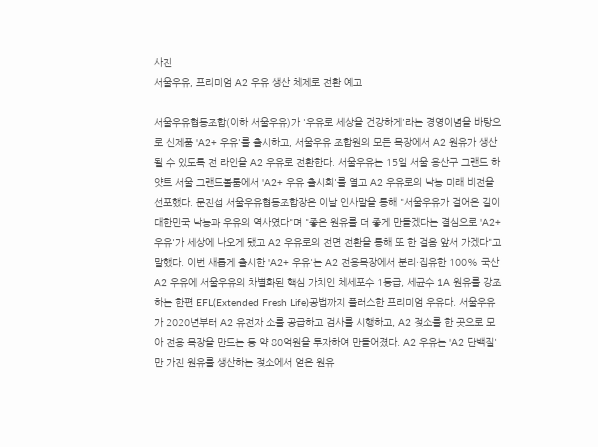사진
서울우유, 프리미엄 A2 우유 생산 체제로 전환 예고

서울우유협동조합(이하 서울우유)가 '우유로 세상을 건강하게'라는 경영이념을 바탕으로 신제품 'A2+ 우유'를 출시하고, 서울우유 조합원의 모든 목장에서 A2 원유가 생산될 수 있도록 전 라인을 A2 우유로 전환한다. 서울우유는 15일 서울 용산구 그랜드 하얏트 서울 그랜드볼룸에서 'A2+ 우유 출시회'를 열고 A2 우유로의 낙농 미래 비전을 선포했다. 문진섭 서울우유협동조합장은 이날 인사말을 통해 "서울우유가 걸어온 길이 대한민국 낙농과 우유의 역사였다"며 "좋은 원유를 더 좋게 만들겠다는 결심으로 'A2+ 우유'가 세상에 나오게 됐고 A2 우유로의 전면 전환을 통해 또 한 걸음 앞서 가겠다"고 말했다. 이번 새롭게 출시한 'A2+ 우유'는 A2 전용목장에서 분리·집유한 100% 국산 A2 우유에 서울우유의 차별화된 핵심 가치인 체세포수 1등급, 세균수 1A 원유를 강조하는 한편 EFL(Extended Fresh Life)공법까지 플러스한 프리미엄 우유다. 서울우유가 2020년부터 A2 유전자 소를 공급하고 검사를 시행하고, A2 젖소를 한 곳으로 모아 전용 목장을 만드는 등 약 80억원을 투자하여 만들어졌다. A2 우유는 'A2 단백질'만 가진 원유를 생산하는 젖소에서 얻은 원유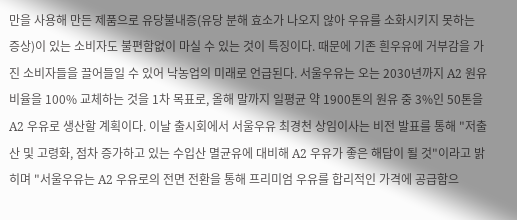만을 사용해 만든 제품으로 유당불내증(유당 분해 효소가 나오지 않아 우유를 소화시키지 못하는 증상)이 있는 소비자도 불편함없이 마실 수 있는 것이 특징이다. 때문에 기존 흰우유에 거부감을 가진 소비자들을 끌어들일 수 있어 낙농업의 미래로 언급된다. 서울우유는 오는 2030년까지 A2 원유 비율을 100% 교체하는 것을 1차 목표로, 올해 말까지 일평균 약 1900톤의 원유 중 3%인 50톤을 A2 우유로 생산할 계획이다. 이날 출시회에서 서울우유 최경천 상임이사는 비전 발표를 통해 "저출산 및 고령화, 점차 증가하고 있는 수입산 멸균유에 대비해 A2 우유가 좋은 해답이 될 것"이라고 밝히며 "서울우유는 A2 우유로의 전면 전환을 통해 프리미엄 우유를 합리적인 가격에 공급함으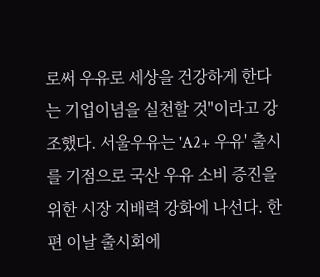로써 우유로 세상을 건강하게 한다는 기업이념을 실천할 것"이라고 강조했다. 서울우유는 'A2+ 우유' 출시를 기점으로 국산 우유 소비 증진을 위한 시장 지배력 강화에 나선다. 한편 이날 출시회에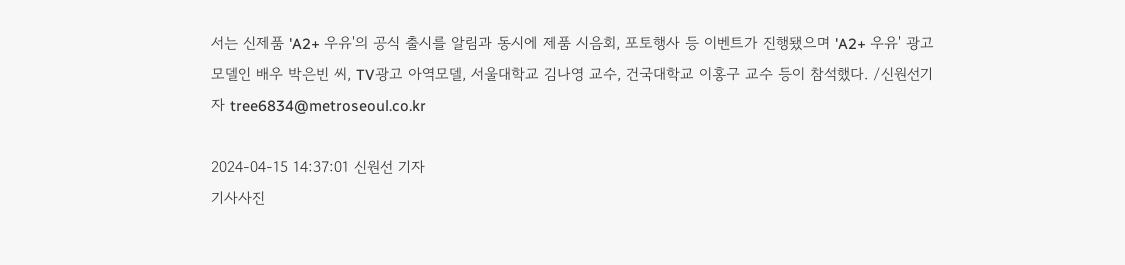서는 신제품 'A2+ 우유'의 공식 출시를 알림과 동시에 제품 시음회, 포토행사 등 이벤트가 진행됐으며 'A2+ 우유' 광고모델인 배우 박은빈 씨, TV광고 아역모델, 서울대학교 김나영 교수, 건국대학교 이홍구 교수 등이 참석했다. /신원선기자 tree6834@metroseoul.co.kr

2024-04-15 14:37:01 신원선 기자
기사사진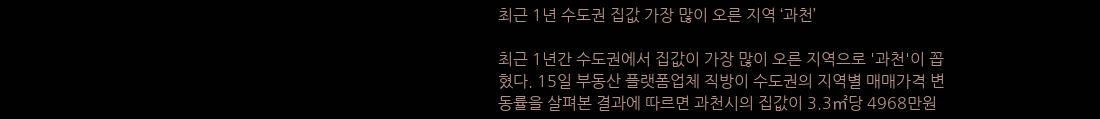최근 1년 수도권 집값 가장 많이 오른 지역 ‘과천’

최근 1년간 수도권에서 집값이 가장 많이 오른 지역으로 '과천'이 꼽혔다. 15일 부동산 플랫폼업체 직방이 수도권의 지역별 매매가격 변동률을 살펴본 결과에 따르면 과천시의 집값이 3.3㎡당 4968만원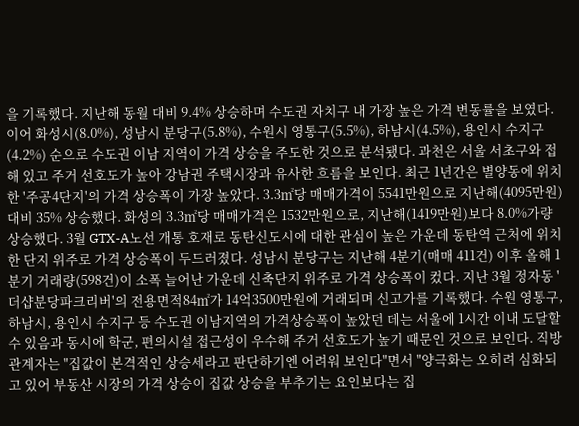을 기록했다. 지난해 동월 대비 9.4% 상승하며 수도권 자치구 내 가장 높은 가격 변동률을 보였다. 이어 화성시(8.0%), 성남시 분당구(5.8%), 수원시 영통구(5.5%), 하남시(4.5%), 용인시 수지구(4.2%) 순으로 수도권 이남 지역이 가격 상승을 주도한 것으로 분석됐다. 과천은 서울 서초구와 접해 있고 주거 선호도가 높아 강남권 주택시장과 유사한 흐름을 보인다. 최근 1년간은 별양동에 위치한 '주공4단지'의 가격 상승폭이 가장 높았다. 3.3㎡당 매매가격이 5541만원으로 지난해(4095만원) 대비 35% 상승했다. 화성의 3.3㎡당 매매가격은 1532만원으로, 지난해(1419만원)보다 8.0%가량 상승했다. 3월 GTX-A노선 개통 호재로 동탄신도시에 대한 관심이 높은 가운데 동탄역 근처에 위치한 단지 위주로 가격 상승폭이 두드러졌다. 성남시 분당구는 지난해 4분기(매매 411건) 이후 올해 1분기 거래량(598건)이 소폭 늘어난 가운데 신축단지 위주로 가격 상승폭이 컸다. 지난 3월 정자동 '더샵분당파크리버'의 전용면적84㎡가 14억3500만원에 거래되며 신고가를 기록했다. 수원 영통구, 하남시, 용인시 수지구 등 수도권 이남지역의 가격상승폭이 높았던 데는 서울에 1시간 이내 도달할 수 있음과 동시에 학군, 편의시설 접근성이 우수해 주거 선호도가 높기 때문인 것으로 보인다. 직방 관계자는 "집값이 본격적인 상승세라고 판단하기엔 어려워 보인다"면서 "양극화는 오히려 심화되고 있어 부동산 시장의 가격 상승이 집값 상승을 부추기는 요인보다는 집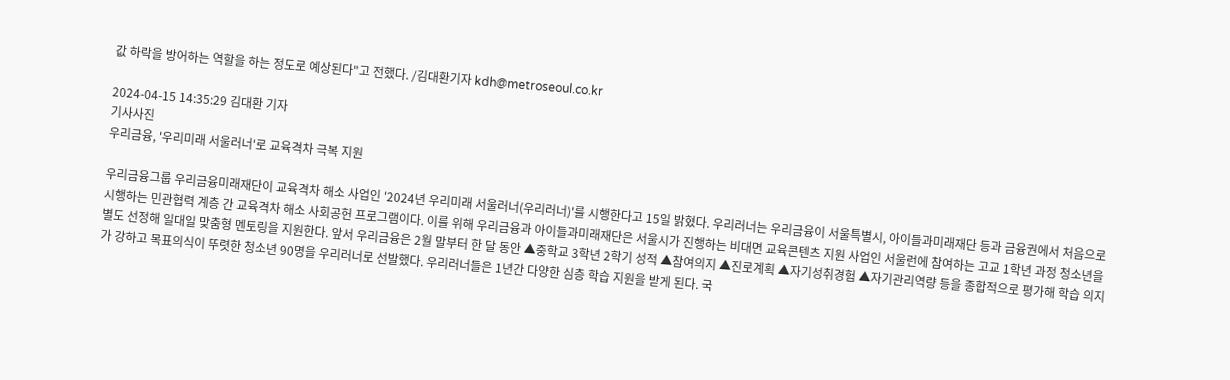값 하락을 방어하는 역할을 하는 정도로 예상된다"고 전했다. /김대환기자 kdh@metroseoul.co.kr

2024-04-15 14:35:29 김대환 기자
기사사진
우리금융, '우리미래 서울러너'로 교육격차 극복 지원

우리금융그룹 우리금융미래재단이 교육격차 해소 사업인 '2024년 우리미래 서울러너(우리러너)'를 시행한다고 15일 밝혔다. 우리러너는 우리금융이 서울특별시, 아이들과미래재단 등과 금융권에서 처음으로 시행하는 민관협력 계층 간 교육격차 해소 사회공헌 프로그램이다. 이를 위해 우리금융과 아이들과미래재단은 서울시가 진행하는 비대면 교육콘텐츠 지원 사업인 서울런에 참여하는 고교 1학년 과정 청소년을 별도 선정해 일대일 맞춤형 멘토링을 지원한다. 앞서 우리금융은 2월 말부터 한 달 동안 ▲중학교 3학년 2학기 성적 ▲참여의지 ▲진로계획 ▲자기성취경험 ▲자기관리역량 등을 종합적으로 평가해 학습 의지가 강하고 목표의식이 뚜렷한 청소년 90명을 우리러너로 선발했다. 우리러너들은 1년간 다양한 심층 학습 지원을 받게 된다. 국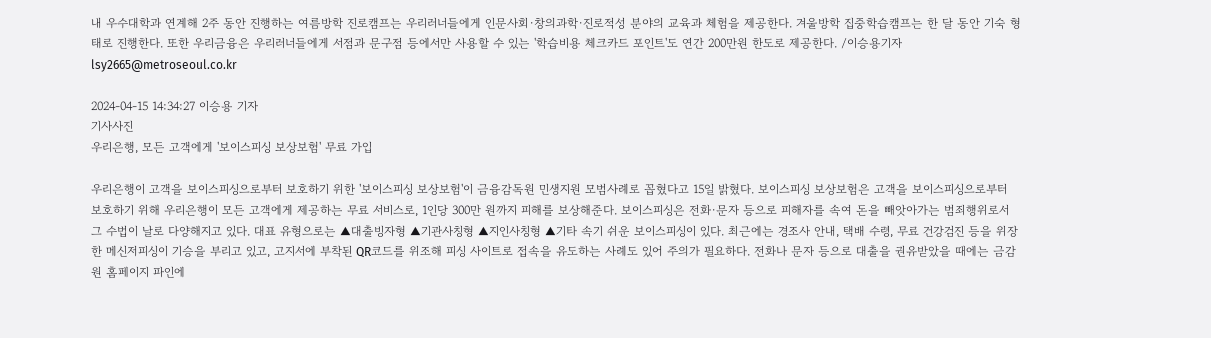내 우수대학과 연계해 2주 동안 진행하는 여름방학 진로캠프는 우리러너들에게 인문사회·창의과학·진로적성 분야의 교육과 체험을 제공한다. 겨울방학 집중학습캠프는 한 달 동안 기숙 형태로 진행한다. 또한 우리금융은 우리러너들에게 서점과 문구점 등에서만 사용할 수 있는 '학습비용 체크카드 포인트'도 연간 200만원 한도로 제공한다. /이승용기자 lsy2665@metroseoul.co.kr

2024-04-15 14:34:27 이승용 기자
기사사진
우리은행, 모든 고객에게 '보이스피싱 보상보험' 무료 가입

우리은행이 고객을 보이스피싱으로부터 보호하기 위한 '보이스피싱 보상보험'이 금융감독원 민생지원 모범사례로 꼽혔다고 15일 밝혔다. 보이스피싱 보상보험은 고객을 보이스피싱으로부터 보호하기 위해 우리은행이 모든 고객에게 제공하는 무료 서비스로, 1인당 300만 원까지 피해를 보상해준다. 보이스피싱은 전화·문자 등으로 피해자를 속여 돈을 빼앗아가는 범죄행위로서 그 수법이 날로 다양해지고 있다. 대표 유형으로는 ▲대출빙자형 ▲기관사칭형 ▲지인사칭형 ▲기타 속기 쉬운 보이스피싱이 있다. 최근에는 경조사 안내, 택배 수령, 무료 건강검진 등을 위장한 메신저피싱이 기승을 부리고 있고, 고지서에 부착된 QR코드를 위조해 피싱 사이트로 접속을 유도하는 사례도 있어 주의가 필요하다. 전화나 문자 등으로 대출을 권유받았을 때에는 금감원 홈페이지 파인에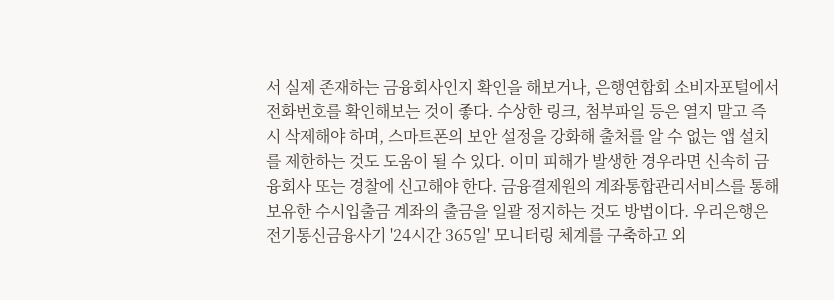서 실제 존재하는 금융회사인지 확인을 해보거나, 은행연합회 소비자포털에서 전화번호를 확인해보는 것이 좋다. 수상한 링크, 첨부파일 등은 열지 말고 즉시 삭제해야 하며, 스마트폰의 보안 설정을 강화해 출처를 알 수 없는 앱 설치를 제한하는 것도 도움이 될 수 있다. 이미 피해가 발생한 경우라면 신속히 금융회사 또는 경찰에 신고해야 한다. 금융결제원의 계좌통합관리서비스를 통해 보유한 수시입출금 계좌의 출금을 일괄 정지하는 것도 방법이다. 우리은행은 전기통신금융사기 '24시간 365일' 모니터링 체계를 구축하고 외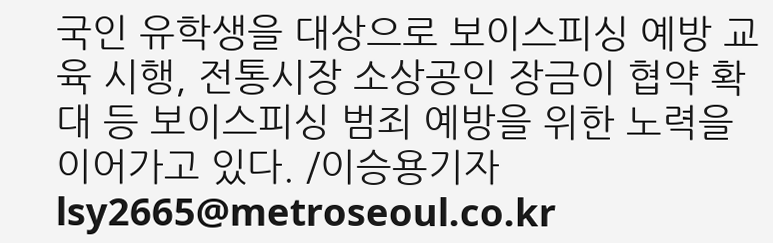국인 유학생을 대상으로 보이스피싱 예방 교육 시행, 전통시장 소상공인 장금이 협약 확대 등 보이스피싱 범죄 예방을 위한 노력을 이어가고 있다. /이승용기자 lsy2665@metroseoul.co.kr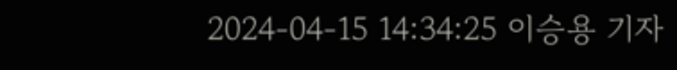2024-04-15 14:34:25 이승용 기자